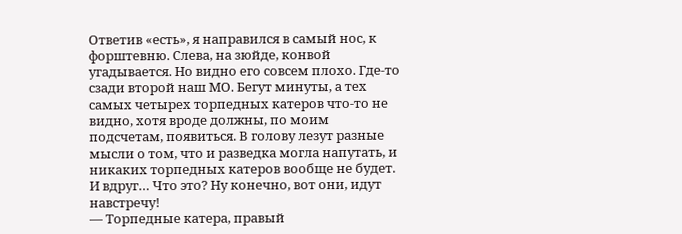Ответив «есть», я направился в самый нос, к форштевню. Слева, на зюйде, конвой угадывается. Но видно его совсем плохо. Где-то сзади второй наш МО. Бегут минуты, а тех самых четырех торпедных катеров что-то не видно, хотя вроде должны, по моим подсчетам, появиться. В голову лезут разные мысли о том, что и разведка могла напутать, и никаких торпедных катеров вообще не будет. И вдруг… Что это? Ну конечно, вот они, идут навстречу!
— Торпедные катера, правый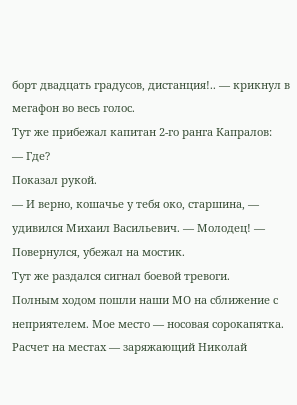борт двадцать градусов, дистанция!.. — крикнул в мегафон во весь голос.
Тут же прибежал капитан 2-го ранга Капралов:
— Где?
Показал рукой.
— И верно, кошачье у тебя око, старшина, — удивился Михаил Васильевич. — Молодец! — Повернулся, убежал на мостик.
Тут же раздался сигнал боевой тревоги.
Полным ходом пошли наши МО на сближение с неприятелем. Мое место — носовая сорокапятка. Расчет на местах — заряжающий Николай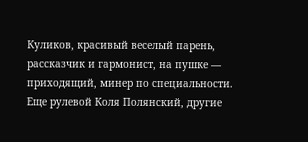Куликов, красивый веселый парень, рассказчик и гармонист, на пушке — приходящий, минер по специальности. Еще рулевой Коля Полянский, другие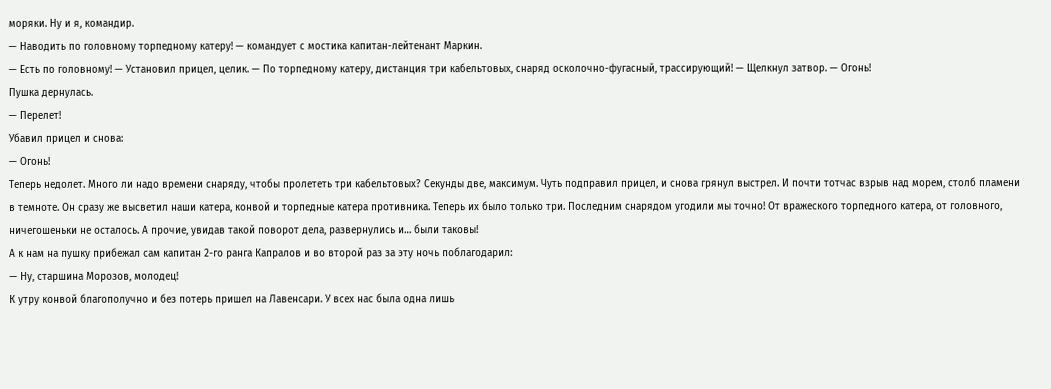моряки. Ну и я, командир.
— Наводить по головному торпедному катеру! — командует с мостика капитан-лейтенант Маркин.
— Есть по головному! — Установил прицел, целик. — По торпедному катеру, дистанция три кабельтовых, снаряд осколочно-фугасный, трассирующий! — Щелкнул затвор. — Огонь!
Пушка дернулась.
— Перелет!
Убавил прицел и снова:
— Огонь!
Теперь недолет. Много ли надо времени снаряду, чтобы пролететь три кабельтовых? Секунды две, максимум. Чуть подправил прицел, и снова грянул выстрел. И почти тотчас взрыв над морем, столб пламени в темноте. Он сразу же высветил наши катера, конвой и торпедные катера противника. Теперь их было только три. Последним снарядом угодили мы точно! От вражеского торпедного катера, от головного, ничегошеньки не осталось. А прочие, увидав такой поворот дела, развернулись и… были таковы!
А к нам на пушку прибежал сам капитан 2-го ранга Капралов и во второй раз за эту ночь поблагодарил:
— Ну, старшина Морозов, молодец!
К утру конвой благополучно и без потерь пришел на Лавенсари. У всех нас была одна лишь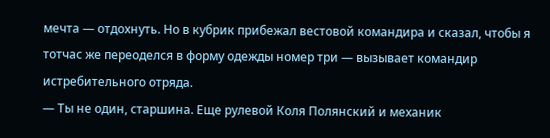мечта — отдохнуть. Но в кубрик прибежал вестовой командира и сказал, чтобы я тотчас же переоделся в форму одежды номер три — вызывает командир истребительного отряда.
— Ты не один, старшина. Еще рулевой Коля Полянский и механик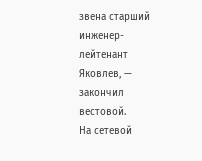звена старший инженер-лейтенант Яковлев, — закончил вестовой.
На сетевой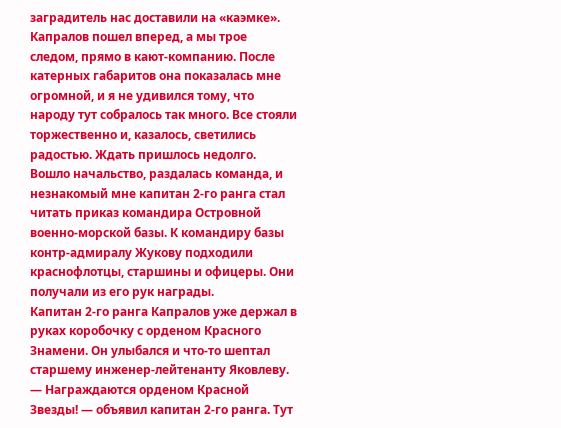заградитель нас доставили на «каэмке». Капралов пошел вперед, а мы трое следом, прямо в кают-компанию. После катерных габаритов она показалась мне огромной, и я не удивился тому, что народу тут собралось так много. Все стояли торжественно и, казалось, светились радостью. Ждать пришлось недолго. Вошло начальство, раздалась команда, и незнакомый мне капитан 2-го ранга стал читать приказ командира Островной военно-морской базы. К командиру базы контр-адмиралу Жукову подходили краснофлотцы, старшины и офицеры. Они получали из его рук награды.
Капитан 2-го ранга Капралов уже держал в руках коробочку с орденом Красного Знамени. Он улыбался и что-то шептал старшему инженер-лейтенанту Яковлеву.
— Награждаются орденом Красной Звезды! — объявил капитан 2-го ранга. Тут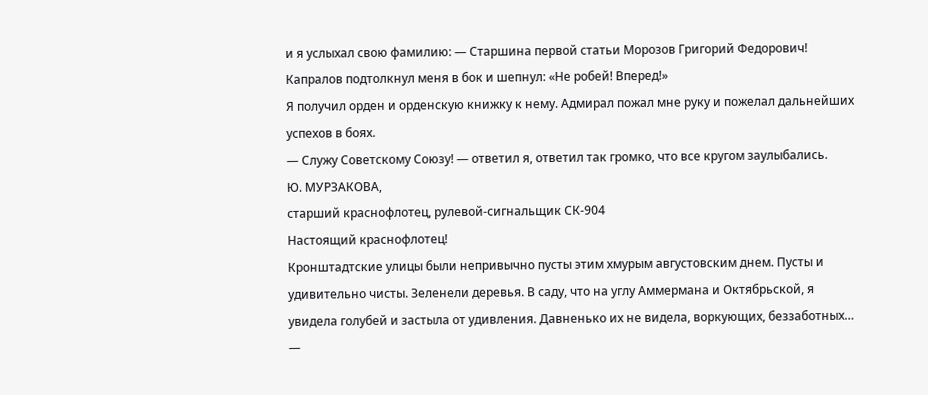и я услыхал свою фамилию: — Старшина первой статьи Морозов Григорий Федорович!
Капралов подтолкнул меня в бок и шепнул: «Не робей! Вперед!»
Я получил орден и орденскую книжку к нему. Адмирал пожал мне руку и пожелал дальнейших успехов в боях.
— Служу Советскому Союзу! — ответил я, ответил так громко, что все кругом заулыбались.
Ю. МУРЗАКОВА,
старший краснофлотец, рулевой-сигнальщик СК-904
Настоящий краснофлотец!
Кронштадтские улицы были непривычно пусты этим хмурым августовским днем. Пусты и удивительно чисты. Зеленели деревья. В саду, что на углу Аммермана и Октябрьской, я увидела голубей и застыла от удивления. Давненько их не видела, воркующих, беззаботных…
—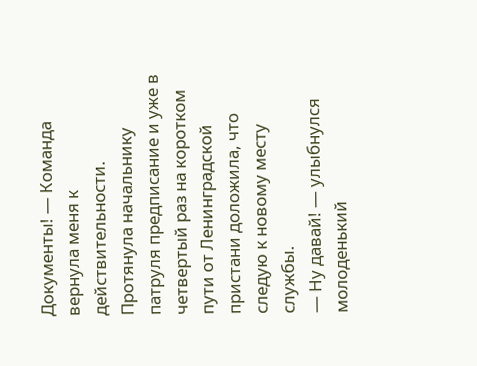Документы! — Команда вернула меня к действительности.
Протянула начальнику патруля предписание и уже в четвертый раз на коротком пути от Ленинградской пристани доложила, что следую к новому месту службы.
— Ну давай! — улыбнулся молоденький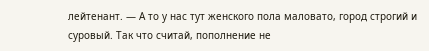лейтенант. — А то у нас тут женского пола маловато, город строгий и суровый. Так что считай, пополнение не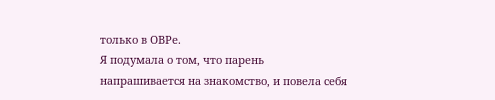только в ОВРе.
Я подумала о том, что парень напрашивается на знакомство, и повела себя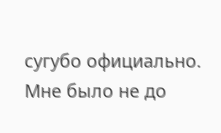сугубо официально. Мне было не до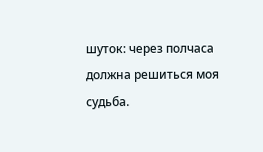шуток: через полчаса должна решиться моя судьба.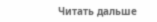Читать дальше